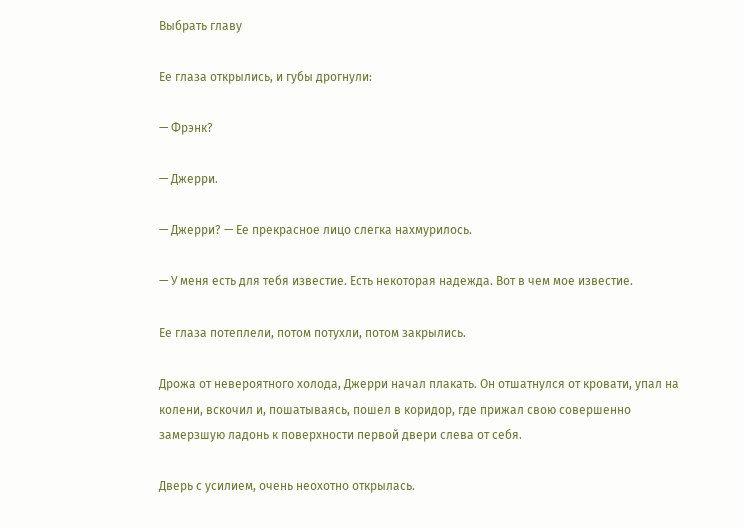Выбрать главу

Ее глаза открылись, и губы дрогнули:

— Фрэнк?

— Джерри.

— Джерри? — Ее прекрасное лицо слегка нахмурилось.

— У меня есть для тебя известие. Есть некоторая надежда. Вот в чем мое известие.

Ее глаза потеплели, потом потухли, потом закрылись.

Дрожа от невероятного холода, Джерри начал плакать. Он отшатнулся от кровати, упал на колени, вскочил и, пошатываясь, пошел в коридор, где прижал свою совершенно замерзшую ладонь к поверхности первой двери слева от себя.

Дверь с усилием, очень неохотно открылась.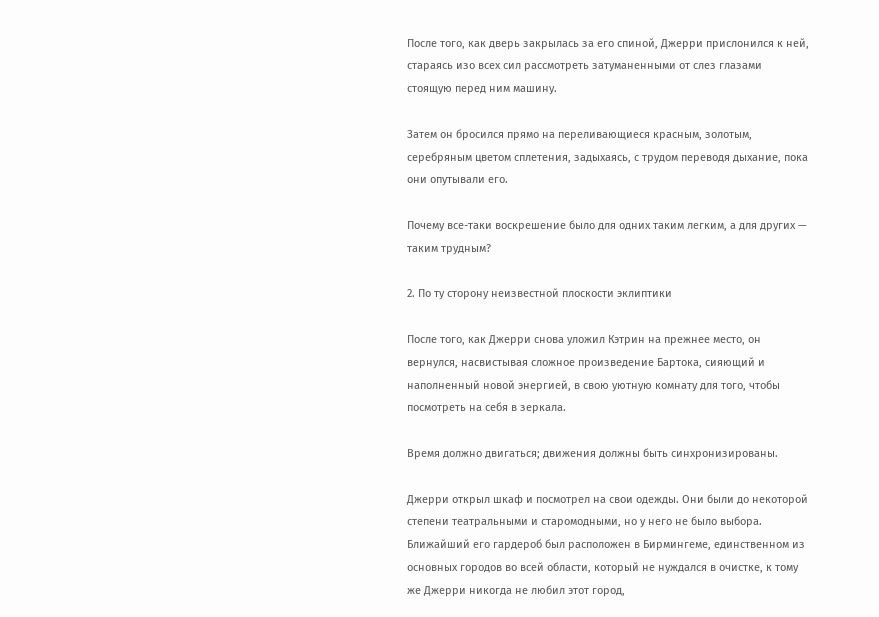После того, как дверь закрылась за его спиной, Джерри прислонился к ней, стараясь изо всех сил рассмотреть затуманенными от слез глазами стоящую перед ним машину.

Затем он бросился прямо на переливающиеся красным, золотым, серебряным цветом сплетения, задыхаясь, с трудом переводя дыхание, пока они опутывали его.

Почему все-таки воскрешение было для одних таким легким, а для других — таким трудным?

2. По ту сторону неизвестной плоскости эклиптики

После того, как Джерри снова уложил Кэтрин на прежнее место, он вернулся, насвистывая сложное произведение Бартока, сияющий и наполненный новой энергией, в свою уютную комнату для того, чтобы посмотреть на себя в зеркала.

Время должно двигаться; движения должны быть синхронизированы.

Джерри открыл шкаф и посмотрел на свои одежды. Они были до некоторой степени театральными и старомодными, но у него не было выбора. Ближайший его гардероб был расположен в Бирмингеме, единственном из основных городов во всей области, который не нуждался в очистке, к тому же Джерри никогда не любил этот город,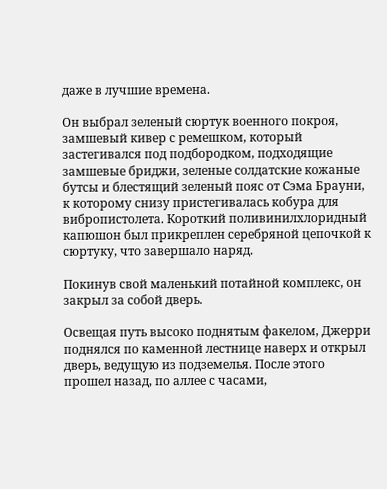даже в лучшие времена.

Он выбрал зеленый сюртук военного покроя, замшевый кивер с ремешком, который застегивался под подбородком, подходящие замшевые бриджи, зеленые солдатские кожаные бутсы и блестящий зеленый пояс от Сэма Брауни, к которому снизу пристегивалась кобура для вибропистолета. Короткий поливинилхлоридный капюшон был прикреплен серебряной цепочкой к сюртуку, что завершало наряд.

Покинув свой маленький потайной комплекс, он закрыл за собой дверь.

Освещая путь высоко поднятым факелом, Джерри поднялся по каменной лестнице наверх и открыл дверь, ведущую из подземелья. После этого прошел назад, по аллее с часами,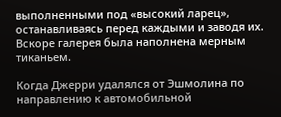выполненными под «высокий ларец», останавливаясь перед каждыми и заводя их. Вскоре галерея была наполнена мерным тиканьем.

Когда Джерри удалялся от Эшмолина по направлению к автомобильной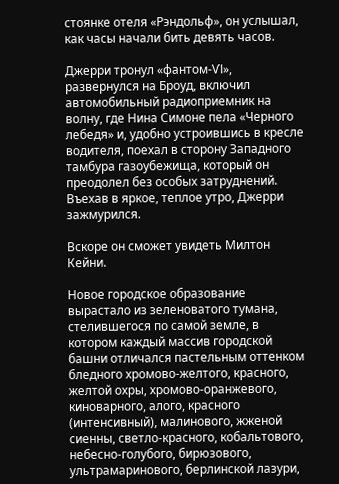стоянке отеля «Рэндольф», он услышал, как часы начали бить девять часов.

Джерри тронул «фантом-ѴІ», развернулся на Броуд, включил автомобильный радиоприемник на волну, где Нина Симоне пела «Черного лебедя» и, удобно устроившись в кресле водителя, поехал в сторону Западного тамбура газоубежища, который он преодолел без особых затруднений. Въехав в яркое, теплое утро, Джерри зажмурился.

Вскоре он сможет увидеть Милтон Кейни.

Новое городское образование вырастало из зеленоватого тумана, стелившегося по самой земле, в котором каждый массив городской башни отличался пастельным оттенком бледного хромово-желтого, красного, желтой охры, хромово-оранжевого, киноварного, алого, красного (интенсивный), малинового, жженой сиенны, светло-красного, кобальтового, небесно-голубого, бирюзового, ультрамаринового, берлинской лазури,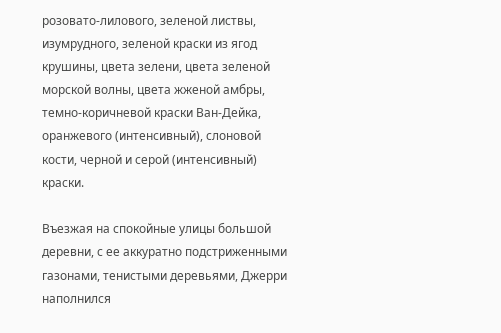розовато-лилового, зеленой листвы, изумрудного, зеленой краски из ягод крушины, цвета зелени, цвета зеленой морской волны, цвета жженой амбры, темно-коричневой краски Ван-Дейка, оранжевого (интенсивный), слоновой кости, черной и серой (интенсивный) краски.

Въезжая на спокойные улицы большой деревни, с ее аккуратно подстриженными газонами, тенистыми деревьями, Джерри наполнился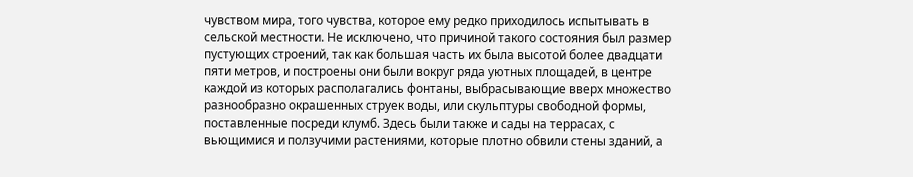чувством мира, того чувства, которое ему редко приходилось испытывать в сельской местности. Не исключено, что причиной такого состояния был размер пустующих строений, так как большая часть их была высотой более двадцати пяти метров, и построены они были вокруг ряда уютных площадей, в центре каждой из которых располагались фонтаны, выбрасывающие вверх множество разнообразно окрашенных струек воды, или скульптуры свободной формы, поставленные посреди клумб. Здесь были также и сады на террасах, с вьющимися и ползучими растениями, которые плотно обвили стены зданий, а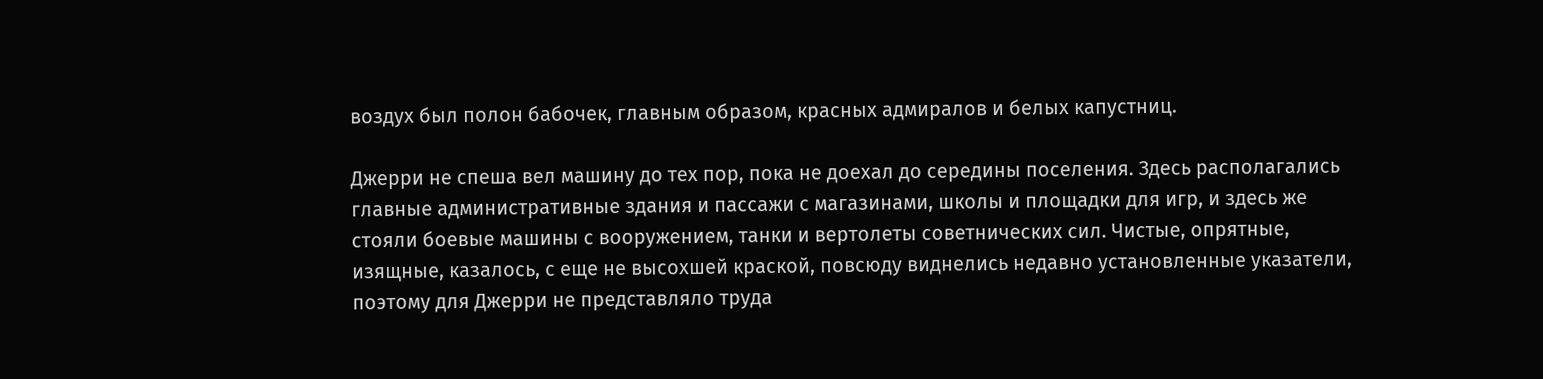воздух был полон бабочек, главным образом, красных адмиралов и белых капустниц.

Джерри не спеша вел машину до тех пор, пока не доехал до середины поселения. Здесь располагались главные административные здания и пассажи с магазинами, школы и площадки для игр, и здесь же стояли боевые машины с вооружением, танки и вертолеты советнических сил. Чистые, опрятные, изящные, казалось, с еще не высохшей краской, повсюду виднелись недавно установленные указатели, поэтому для Джерри не представляло труда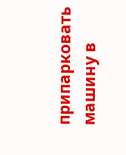припарковать машину в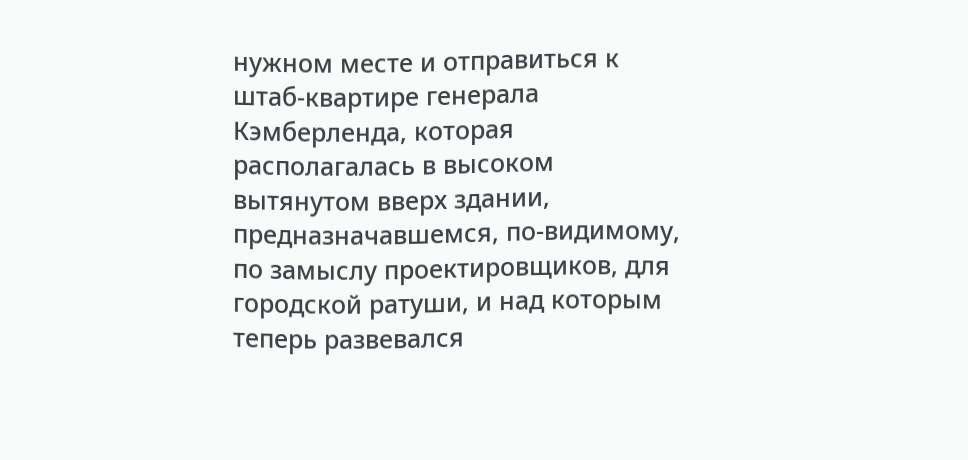нужном месте и отправиться к штаб-квартире генерала Кэмберленда, которая располагалась в высоком вытянутом вверх здании, предназначавшемся, по-видимому, по замыслу проектировщиков, для городской ратуши, и над которым теперь развевался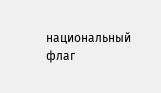национальный флаг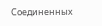Соединенных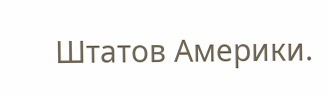Штатов Америки.